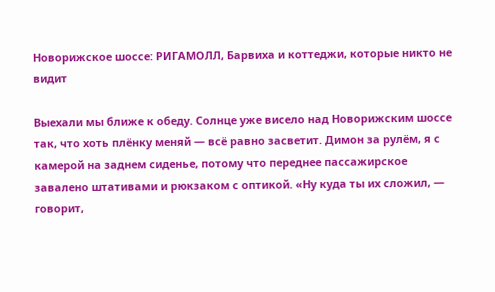Новорижское шоссе: РИГАМОЛЛ, Барвиха и коттеджи, которые никто не видит

Выехали мы ближе к обеду. Солнце уже висело над Новорижским шоссе так, что хоть плёнку меняй — всё равно засветит. Димон за рулём, я с камерой на заднем сиденье, потому что переднее пассажирское завалено штативами и рюкзаком с оптикой. «Ну куда ты их сложил, — говорит,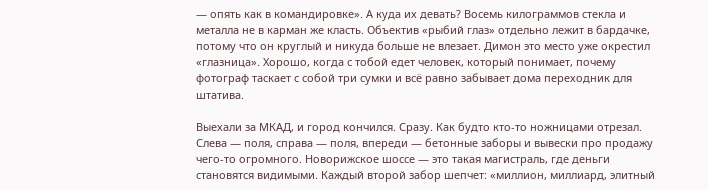— опять как в командировке». А куда их девать? Восемь килограммов стекла и металла не в карман же класть. Объектив «рыбий глаз» отдельно лежит в бардачке, потому что он круглый и никуда больше не влезает. Димон это место уже окрестил «глазница». Хорошо, когда с тобой едет человек, который понимает, почему фотограф таскает с собой три сумки и всё равно забывает дома переходник для штатива.

Выехали за МКАД, и город кончился. Сразу. Как будто кто-то ножницами отрезал. Слева — поля, справа — поля, впереди — бетонные заборы и вывески про продажу чего-то огромного. Новорижское шоссе — это такая магистраль, где деньги становятся видимыми. Каждый второй забор шепчет: «миллион, миллиард, элитный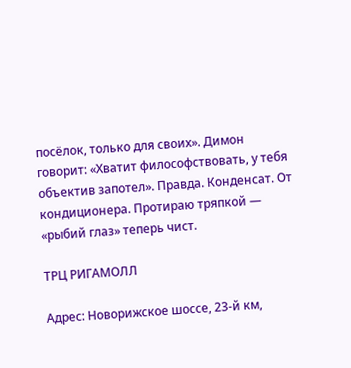посёлок, только для своих». Димон говорит: «Хватит философствовать, у тебя объектив запотел». Правда. Конденсат. От кондиционера. Протираю тряпкой — «рыбий глаз» теперь чист.

ТРЦ РИГАМОЛЛ

Адрес: Новорижское шоссе, 23-й км,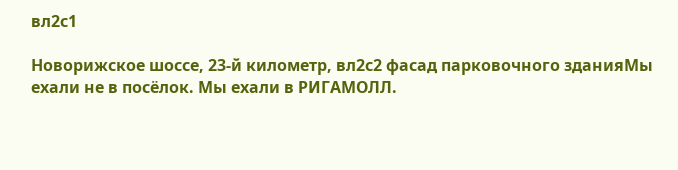вл2с1

Новорижское шоссе, 23-й километр, вл2с2 фасад парковочного зданияМы ехали не в посёлок. Мы ехали в РИГАМОЛЛ.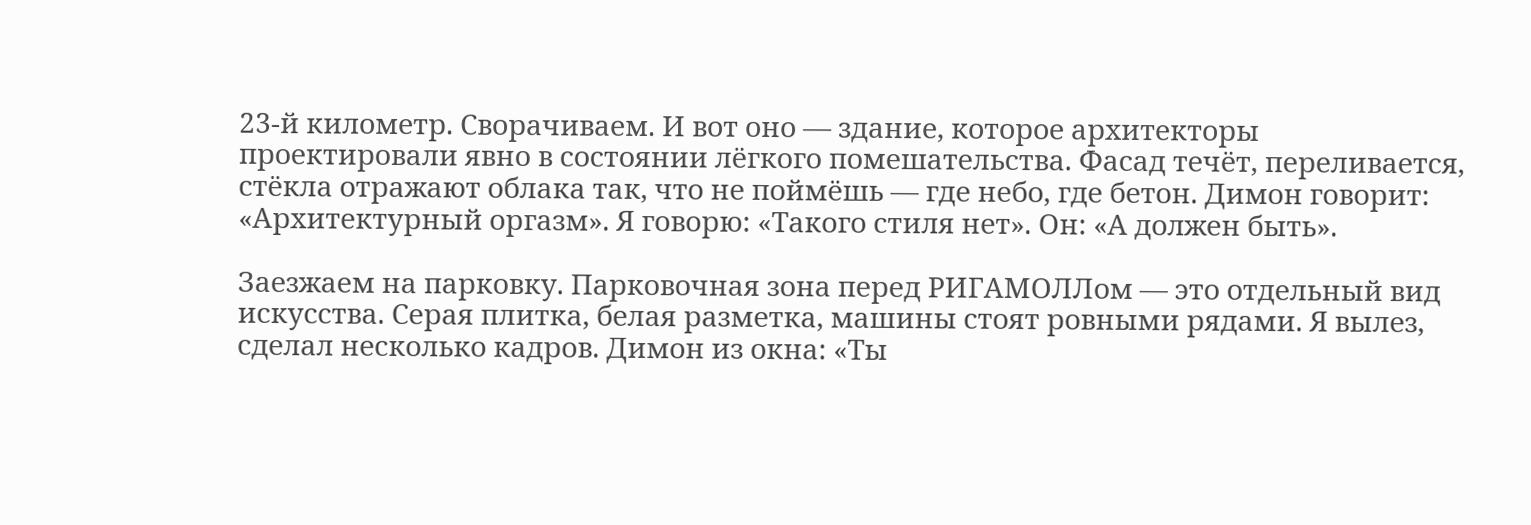23-й километр. Сворачиваем. И вот оно — здание, которое архитекторы проектировали явно в состоянии лёгкого помешательства. Фасад течёт, переливается, стёкла отражают облака так, что не поймёшь — где небо, где бетон. Димон говорит: «Архитектурный оргазм». Я говорю: «Такого стиля нет». Он: «А должен быть».

Заезжаем на парковку. Парковочная зона перед РИГАМОЛЛом — это отдельный вид искусства. Серая плитка, белая разметка, машины стоят ровными рядами. Я вылез, сделал несколько кадров. Димон из окна: «Ты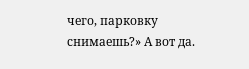чего, парковку снимаешь?» А вот да.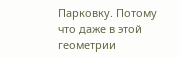Парковку. Потому что даже в этой геометрии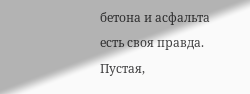бетона и асфальта есть своя правда. Пустая,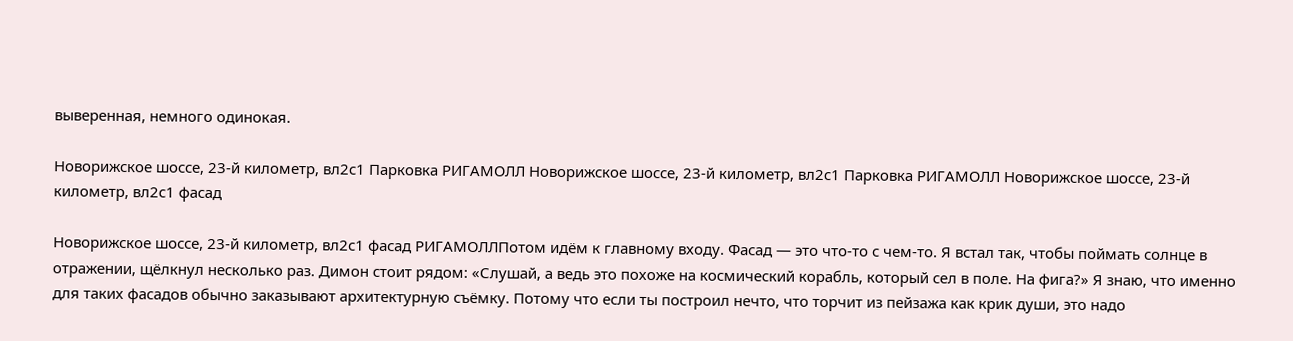выверенная, немного одинокая.

Новорижское шоссе, 23-й километр, вл2с1 Парковка РИГАМОЛЛ Новорижское шоссе, 23-й километр, вл2с1 Парковка РИГАМОЛЛ Новорижское шоссе, 23-й километр, вл2с1 фасад

Новорижское шоссе, 23-й километр, вл2с1 фасад РИГАМОЛЛПотом идём к главному входу. Фасад — это что-то с чем-то. Я встал так, чтобы поймать солнце в отражении, щёлкнул несколько раз. Димон стоит рядом: «Слушай, а ведь это похоже на космический корабль, который сел в поле. На фига?» Я знаю, что именно для таких фасадов обычно заказывают архитектурную съёмку. Потому что если ты построил нечто, что торчит из пейзажа как крик души, это надо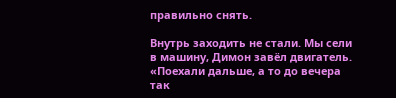правильно снять.

Внутрь заходить не стали. Мы сели в машину, Димон завёл двигатель. «Поехали дальше, а то до вечера так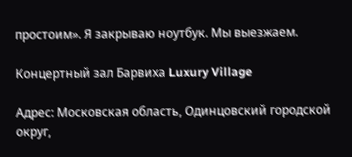простоим». Я закрываю ноутбук. Мы выезжаем.

Концертный зал Барвиха Luxury Village

Адрес: Московская область, Одинцовский городской округ,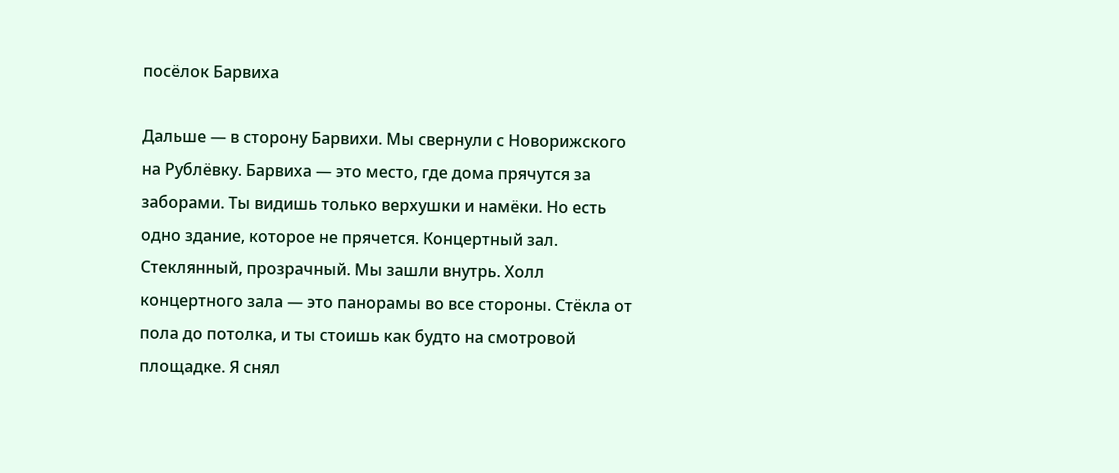посёлок Барвиха

Дальше — в сторону Барвихи. Мы свернули с Новорижского на Рублёвку. Барвиха — это место, где дома прячутся за заборами. Ты видишь только верхушки и намёки. Но есть одно здание, которое не прячется. Концертный зал. Стеклянный, прозрачный. Мы зашли внутрь. Холл концертного зала — это панорамы во все стороны. Стёкла от пола до потолка, и ты стоишь как будто на смотровой площадке. Я снял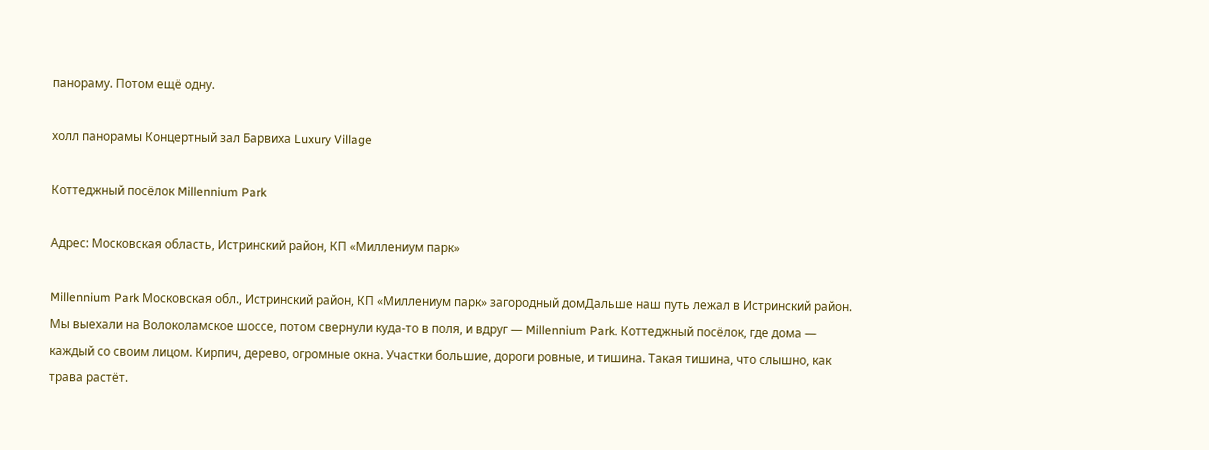панораму. Потом ещё одну.

холл панорамы Концертный зал Барвиха Luxury Village

Коттеджный посёлок Millennium Park

Адрес: Московская область, Истринский район, КП «Миллениум парк»

Millennium Park Московская обл., Истринский район, КП «Миллениум парк» загородный домДальше наш путь лежал в Истринский район. Мы выехали на Волоколамское шоссе, потом свернули куда-то в поля, и вдруг — Millennium Park. Коттеджный посёлок, где дома — каждый со своим лицом. Кирпич, дерево, огромные окна. Участки большие, дороги ровные, и тишина. Такая тишина, что слышно, как трава растёт.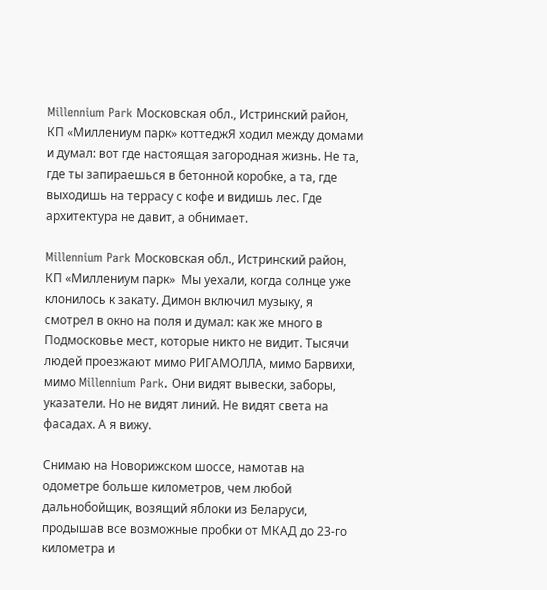Millennium Park Московская обл., Истринский район, КП «Миллениум парк» коттеджЯ ходил между домами и думал: вот где настоящая загородная жизнь. Не та, где ты запираешься в бетонной коробке, а та, где выходишь на террасу с кофе и видишь лес. Где архитектура не давит, а обнимает.

Millennium Park Московская обл., Истринский район, КП «Миллениум парк»  Мы уехали, когда солнце уже клонилось к закату. Димон включил музыку, я смотрел в окно на поля и думал: как же много в Подмосковье мест, которые никто не видит. Тысячи людей проезжают мимо РИГАМОЛЛА, мимо Барвихи, мимо Millennium Park. Они видят вывески, заборы, указатели. Но не видят линий. Не видят света на фасадах. А я вижу.

Снимаю на Новорижском шоссе, намотав на одометре больше километров, чем любой дальнобойщик, возящий яблоки из Беларуси, продышав все возможные пробки от МКАД до 23-го километра и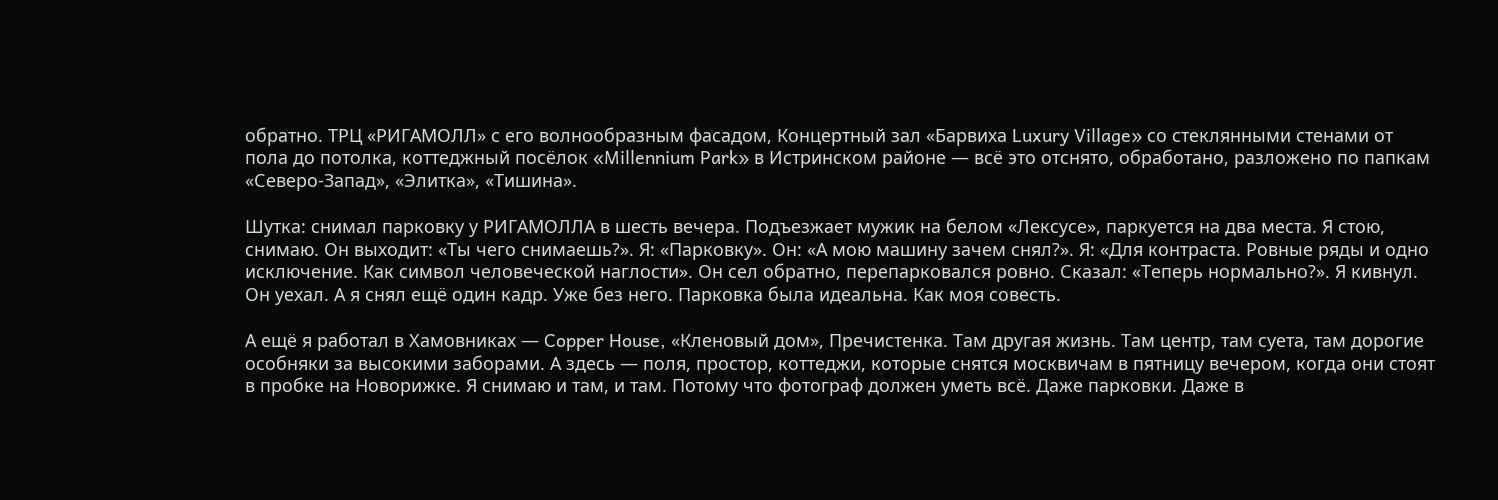обратно. ТРЦ «РИГАМОЛЛ» с его волнообразным фасадом, Концертный зал «Барвиха Luxury Village» со стеклянными стенами от пола до потолка, коттеджный посёлок «Millennium Park» в Истринском районе — всё это отснято, обработано, разложено по папкам «Северо-Запад», «Элитка», «Тишина».

Шутка: снимал парковку у РИГАМОЛЛА в шесть вечера. Подъезжает мужик на белом «Лексусе», паркуется на два места. Я стою, снимаю. Он выходит: «Ты чего снимаешь?». Я: «Парковку». Он: «А мою машину зачем снял?». Я: «Для контраста. Ровные ряды и одно исключение. Как символ человеческой наглости». Он сел обратно, перепарковался ровно. Сказал: «Теперь нормально?». Я кивнул. Он уехал. А я снял ещё один кадр. Уже без него. Парковка была идеальна. Как моя совесть.

А ещё я работал в Хамовниках — Copper House, «Кленовый дом», Пречистенка. Там другая жизнь. Там центр, там суета, там дорогие особняки за высокими заборами. А здесь — поля, простор, коттеджи, которые снятся москвичам в пятницу вечером, когда они стоят в пробке на Новорижке. Я снимаю и там, и там. Потому что фотограф должен уметь всё. Даже парковки. Даже в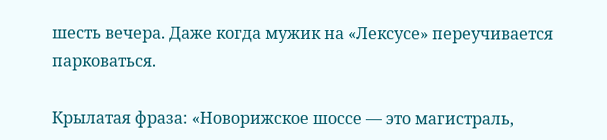шесть вечера. Даже когда мужик на «Лексусе» переучивается парковаться.

Крылатая фраза: «Новорижское шоссе — это магистраль,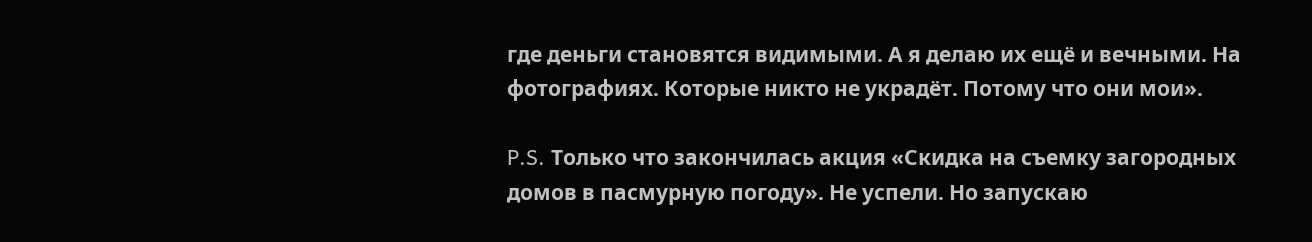где деньги становятся видимыми. А я делаю их ещё и вечными. На фотографиях. Которые никто не украдёт. Потому что они мои».

P.S. Только что закончилась акция «Скидка на съемку загородных домов в пасмурную погоду». Не успели. Но запускаю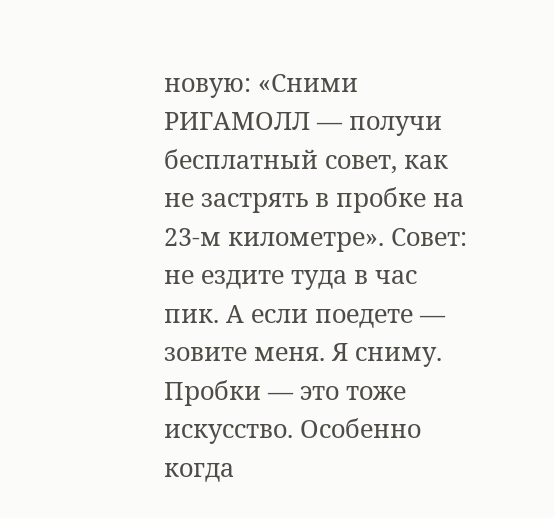новую: «Сними РИГАМОЛЛ — получи бесплатный совет, как не застрять в пробке на 23-м километре». Совет: не ездите туда в час пик. А если поедете — зовите меня. Я сниму. Пробки — это тоже искусство. Особенно когда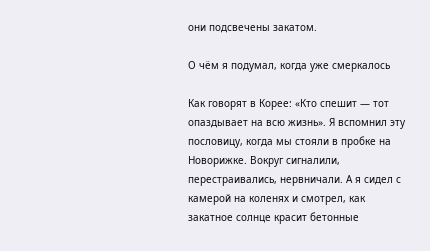они подсвечены закатом.

О чём я подумал, когда уже смеркалось

Как говорят в Корее: «Кто спешит — тот опаздывает на всю жизнь». Я вспомнил эту пословицу, когда мы стояли в пробке на Новорижке. Вокруг сигналили, перестраивались, нервничали. А я сидел с камерой на коленях и смотрел, как закатное солнце красит бетонные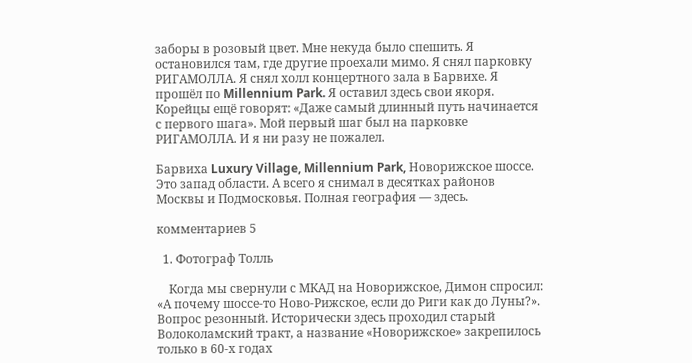заборы в розовый цвет. Мне некуда было спешить. Я остановился там, где другие проехали мимо. Я снял парковку РИГАМОЛЛА. Я снял холл концертного зала в Барвихе. Я прошёл по Millennium Park. Я оставил здесь свои якоря. Корейцы ещё говорят: «Даже самый длинный путь начинается с первого шага». Мой первый шаг был на парковке РИГАМОЛЛА. И я ни разу не пожалел.

Барвиха Luxury Village, Millennium Park, Новорижское шоссе. Это запад области. А всего я снимал в десятках районов Москвы и Подмосковья. Полная география — здесь.

комментариев 5

  1. Фотограф Толль

    Когда мы свернули с МКАД на Новорижское, Димон спросил: «А почему шоссе-то Ново-Рижское, если до Риги как до Луны?». Вопрос резонный. Исторически здесь проходил старый Волоколамский тракт, а название «Новорижское» закрепилось только в 60-х годах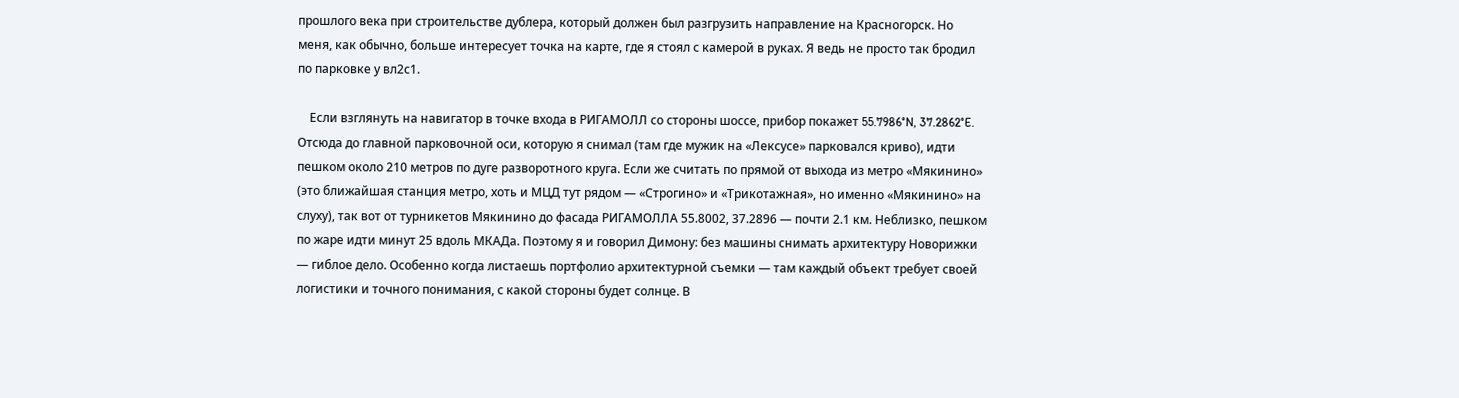прошлого века при строительстве дублера, который должен был разгрузить направление на Красногорск. Но меня, как обычно, больше интересует точка на карте, где я стоял с камерой в руках. Я ведь не просто так бродил по парковке у вл2с1.

    Если взглянуть на навигатор в точке входа в РИГАМОЛЛ со стороны шоссе, прибор покажет 55.7986°N, 37.2862°E. Отсюда до главной парковочной оси, которую я снимал (там где мужик на «Лексусе» парковался криво), идти пешком около 210 метров по дуге разворотного круга. Если же считать по прямой от выхода из метро «Мякинино» (это ближайшая станция метро, хоть и МЦД тут рядом — «Строгино» и «Трикотажная», но именно «Мякинино» на слуху), так вот от турникетов Мякинино до фасада РИГАМОЛЛА 55.8002, 37.2896 — почти 2.1 км. Неблизко, пешком по жаре идти минут 25 вдоль МКАДа. Поэтому я и говорил Димону: без машины снимать архитектуру Новорижки — гиблое дело. Особенно когда листаешь портфолио архитектурной съемки — там каждый объект требует своей логистики и точного понимания, с какой стороны будет солнце. В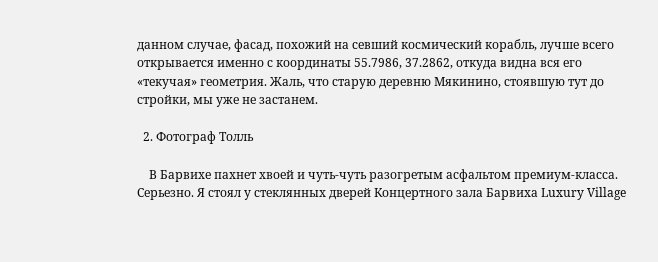данном случае, фасад, похожий на севший космический корабль, лучше всего открывается именно с координаты 55.7986, 37.2862, откуда видна вся его «текучая» геометрия. Жаль, что старую деревню Мякинино, стоявшую тут до стройки, мы уже не застанем.

  2. Фотограф Толль

    В Барвихе пахнет хвоей и чуть-чуть разогретым асфальтом премиум-класса. Серьезно. Я стоял у стеклянных дверей Концертного зала Барвиха Luxury Village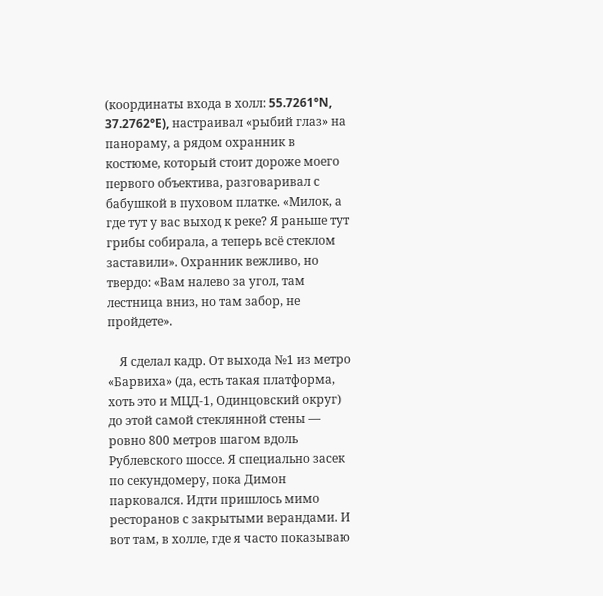(координаты входа в холл: 55.7261°N, 37.2762°E), настраивал «рыбий глаз» на панораму, а рядом охранник в костюме, который стоит дороже моего первого объектива, разговаривал с бабушкой в пуховом платке. «Милок, а где тут у вас выход к реке? Я раньше тут грибы собирала, а теперь всё стеклом заставили». Охранник вежливо, но твердо: «Вам налево за угол, там лестница вниз, но там забор, не пройдете».

    Я сделал кадр. От выхода №1 из метро «Барвиха» (да, есть такая платформа, хоть это и МЦД-1, Одинцовский округ) до этой самой стеклянной стены — ровно 800 метров шагом вдоль Рублевского шоссе. Я специально засек по секундомеру, пока Димон парковался. Идти пришлось мимо ресторанов с закрытыми верандами. И вот там, в холле, где я часто показываю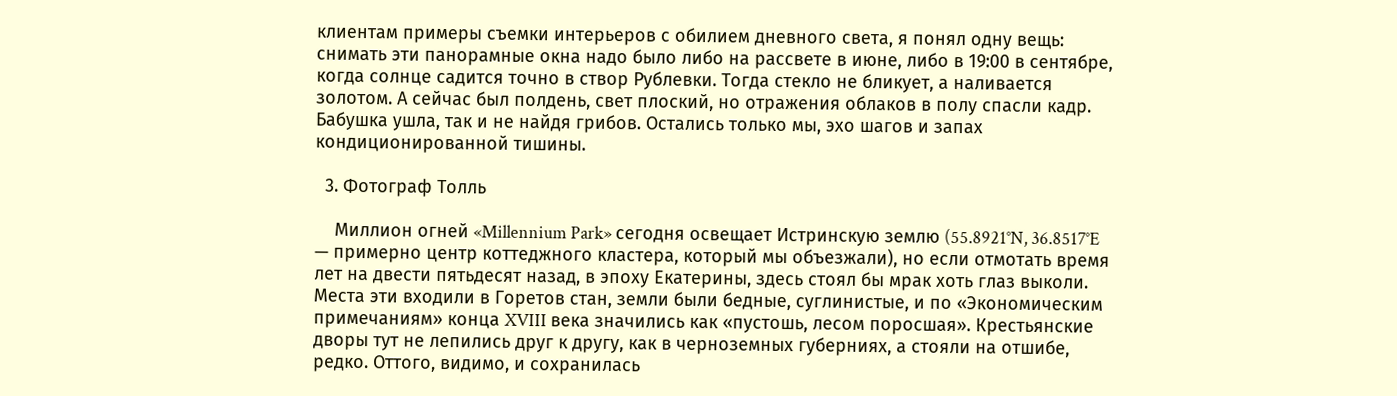клиентам примеры съемки интерьеров с обилием дневного света, я понял одну вещь: снимать эти панорамные окна надо было либо на рассвете в июне, либо в 19:00 в сентябре, когда солнце садится точно в створ Рублевки. Тогда стекло не бликует, а наливается золотом. А сейчас был полдень, свет плоский, но отражения облаков в полу спасли кадр. Бабушка ушла, так и не найдя грибов. Остались только мы, эхо шагов и запах кондиционированной тишины.

  3. Фотограф Толль

    Миллион огней «Millennium Park» сегодня освещает Истринскую землю (55.8921°N, 36.8517°E — примерно центр коттеджного кластера, который мы объезжали), но если отмотать время лет на двести пятьдесят назад, в эпоху Екатерины, здесь стоял бы мрак хоть глаз выколи. Места эти входили в Горетов стан, земли были бедные, суглинистые, и по «Экономическим примечаниям» конца XVIII века значились как «пустошь, лесом поросшая». Крестьянские дворы тут не лепились друг к другу, как в черноземных губерниях, а стояли на отшибе, редко. Оттого, видимо, и сохранилась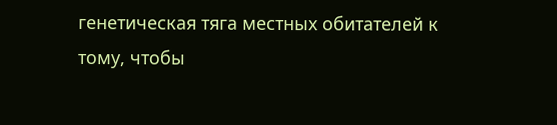генетическая тяга местных обитателей к тому, чтобы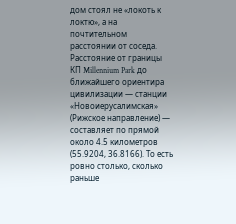дом стоял не «локоть к локтю», а на почтительном расстоянии от соседа. Расстояние от границы КП Millennium Park до ближайшего ориентира цивилизации — станции «Новоиерусалимская» (Рижское направление) — составляет по прямой около 4.5 километров (55.9204, 36.8166). То есть ровно столько, сколько раньше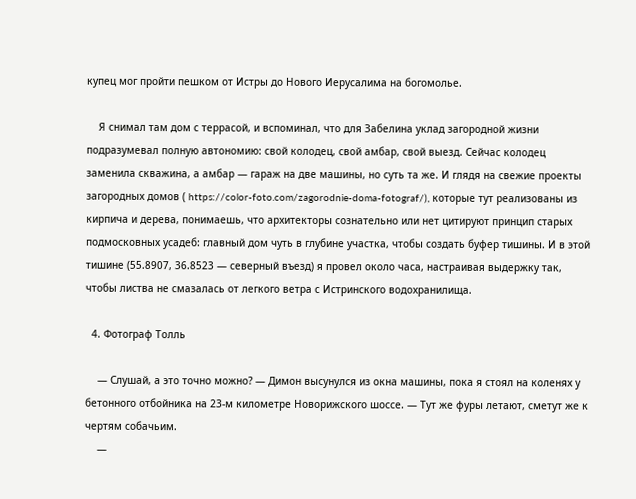купец мог пройти пешком от Истры до Нового Иерусалима на богомолье.

    Я снимал там дом с террасой, и вспоминал, что для Забелина уклад загородной жизни подразумевал полную автономию: свой колодец, свой амбар, свой выезд. Сейчас колодец заменила скважина, а амбар — гараж на две машины, но суть та же. И глядя на свежие проекты загородных домов ( https://color-foto.com/zagorodnie-doma-fotograf/), которые тут реализованы из кирпича и дерева, понимаешь, что архитекторы сознательно или нет цитируют принцип старых подмосковных усадеб: главный дом чуть в глубине участка, чтобы создать буфер тишины. И в этой тишине (55.8907, 36.8523 — северный въезд) я провел около часа, настраивая выдержку так, чтобы листва не смазалась от легкого ветра с Истринского водохранилища.

  4. Фотограф Толль

    — Слушай, а это точно можно? — Димон высунулся из окна машины, пока я стоял на коленях у бетонного отбойника на 23-м километре Новорижского шоссе. — Тут же фуры летают, сметут же к чертям собачьим.
    —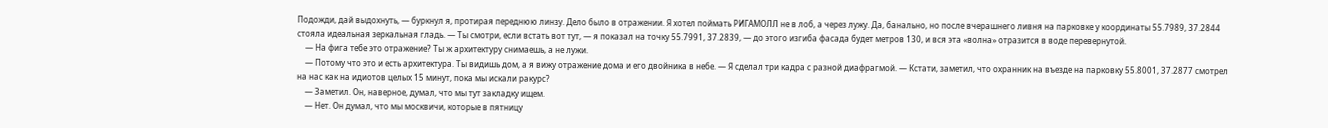Подожди, дай выдохнуть, — буркнул я, протирая переднюю линзу. Дело было в отражении. Я хотел поймать РИГАМОЛЛ не в лоб, а через лужу. Да, банально, но после вчерашнего ливня на парковке у координаты 55.7989, 37.2844 стояла идеальная зеркальная гладь. — Ты смотри, если встать вот тут, — я показал на точку 55.7991, 37.2839, — до этого изгиба фасада будет метров 130, и вся эта «волна» отразится в воде перевернутой.
    — На фига тебе это отражение? Ты ж архитектуру снимаешь, а не лужи.
    — Потому что это и есть архитектура. Ты видишь дом, а я вижу отражение дома и его двойника в небе. — Я сделал три кадра с разной диафрагмой. — Кстати, заметил, что охранник на въезде на парковку 55.8001, 37.2877 смотрел на нас как на идиотов целых 15 минут, пока мы искали ракурс?
    — Заметил. Он, наверное, думал, что мы тут закладку ищем.
    — Нет. Он думал, что мы москвичи, которые в пятницу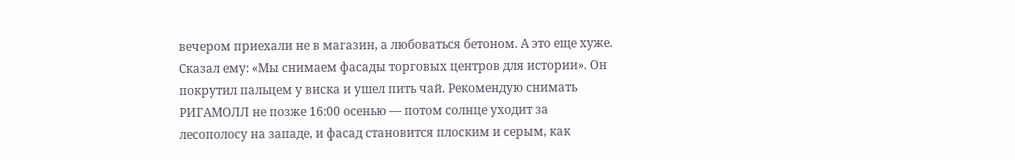вечером приехали не в магазин, а любоваться бетоном. А это еще хуже. Сказал ему: «Мы снимаем фасады торговых центров для истории». Он покрутил пальцем у виска и ушел пить чай. Рекомендую снимать РИГАМОЛЛ не позже 16:00 осенью — потом солнце уходит за лесополосу на западе, и фасад становится плоским и серым, как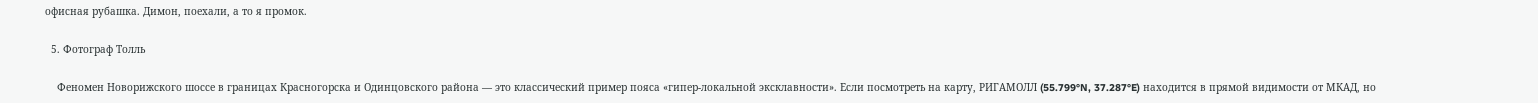офисная рубашка. Димон, поехали, а то я промок.

  5. Фотограф Толль

    Феномен Новорижского шоссе в границах Красногорска и Одинцовского района — это классический пример пояса «гипер-локальной эксклавности». Если посмотреть на карту, РИГАМОЛЛ (55.799°N, 37.287°E) находится в прямой видимости от МКАД, но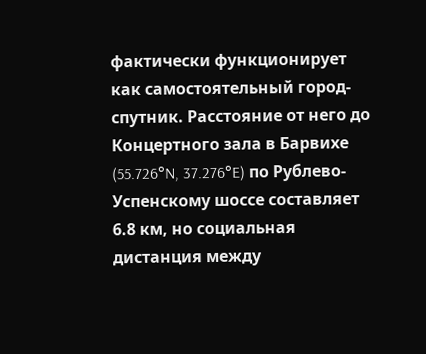фактически функционирует как самостоятельный город-спутник. Расстояние от него до Концертного зала в Барвихе (55.726°N, 37.276°E) по Рублево-Успенскому шоссе составляет 6.8 км, но социальная дистанция между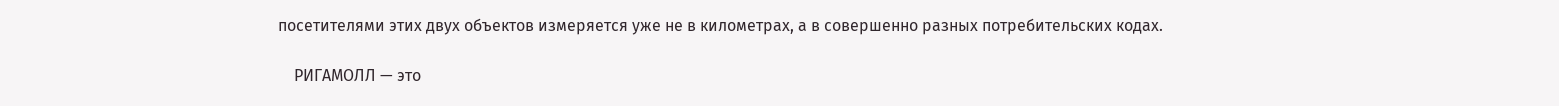посетителями этих двух объектов измеряется уже не в километрах, а в совершенно разных потребительских кодах.

    РИГАМОЛЛ — это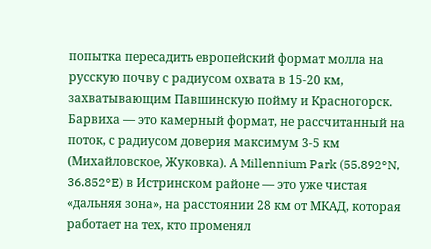попытка пересадить европейский формат молла на русскую почву с радиусом охвата в 15-20 км, захватывающим Павшинскую пойму и Красногорск. Барвиха — это камерный формат, не рассчитанный на поток, с радиусом доверия максимум 3-5 км (Михайловское, Жуковка). А Millennium Park (55.892°N, 36.852°E) в Истринском районе — это уже чистая «дальняя зона», на расстоянии 28 км от МКАД, которая работает на тех, кто променял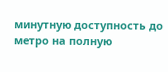минутную доступность до метро на полную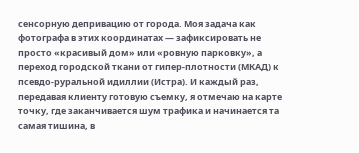сенсорную депривацию от города. Моя задача как фотографа в этих координатах — зафиксировать не просто «красивый дом» или «ровную парковку», а переход городской ткани от гипер-плотности (МКАД) к псевдо-руральной идиллии (Истра). И каждый раз, передавая клиенту готовую съемку, я отмечаю на карте точку, где заканчивается шум трафика и начинается та самая тишина, в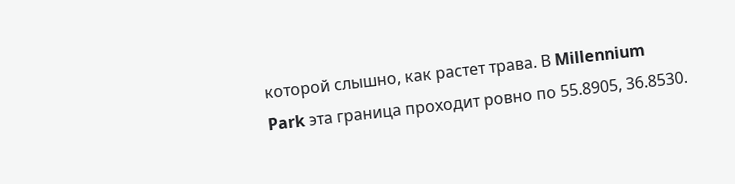которой слышно, как растет трава. В Millennium Park эта граница проходит ровно по 55.8905, 36.8530.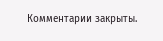Комментарии закрыты.